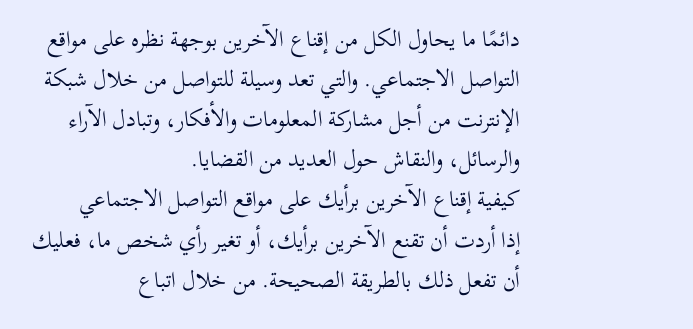دائمًا ما يحاول الكل من إقناع الآخرين بوجهة نظره على مواقع التواصل الاجتماعي. والتي تعد وسيلة للتواصل من خلال شبكة الإنترنت من أجل مشاركة المعلومات والأفكار، وتبادل الآراء والرسائل، والنقاش حول العديد من القضايا.
كيفية إقناع الآخرين برأيك على مواقع التواصل الاجتماعي
إذا أردت أن تقنع الآخرين برأيك، أو تغير رأي شخص ما، فعليك أن تفعل ذلك بالطريقة الصحيحة. من خلال اتباع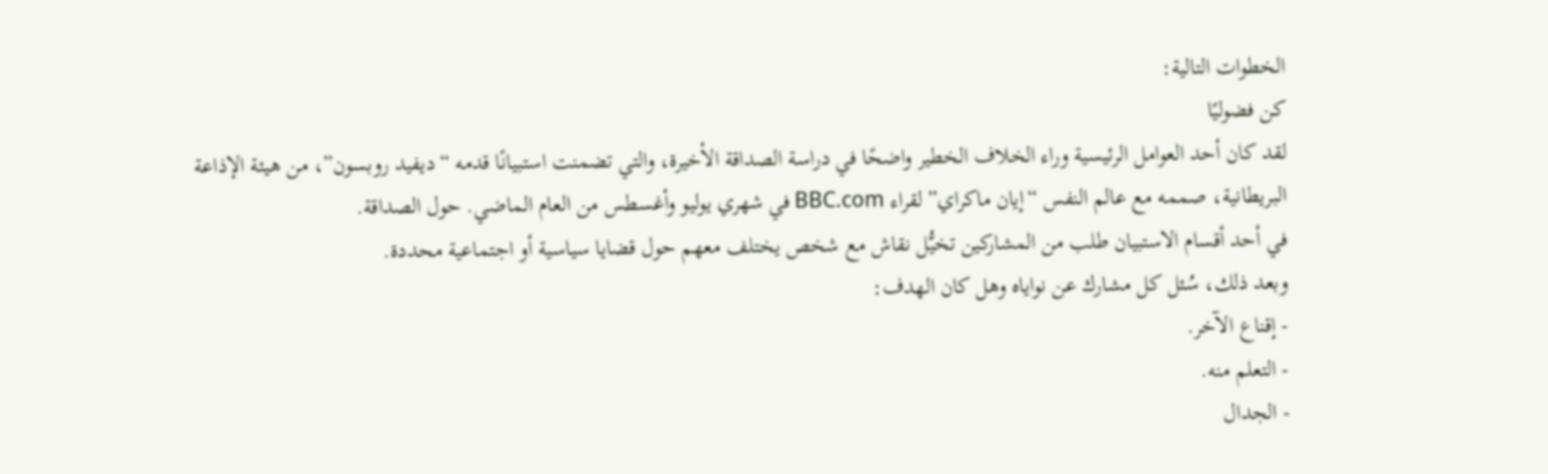الخطوات التالية:
كن فضوليًا
لقد كان أحد العوامل الرئيسية وراء الخلاف الخطير واضحًا في دراسة الصداقة الأخيرة، والتي تضمنت استبيانًا قدمه “ديفيد روبسون”، من هيئة الإذاعة البريطانية، صممه مع عالم النفس “إيان ماكراي” لقراء BBC.com في شهري يوليو وأغسطس من العام الماضي. حول الصداقة.
في أحد أقسام الاستبيان طلب من المشاركين تخيُّل نقاش مع شخص يختلف معهم حول قضايا سياسية أو اجتماعية محددة.
وبعد ذلك، سُئل كل مشارك عن نواياه وهل كان الهدف:
- إقناع الآخر.
- التعلم منه.
- الجدال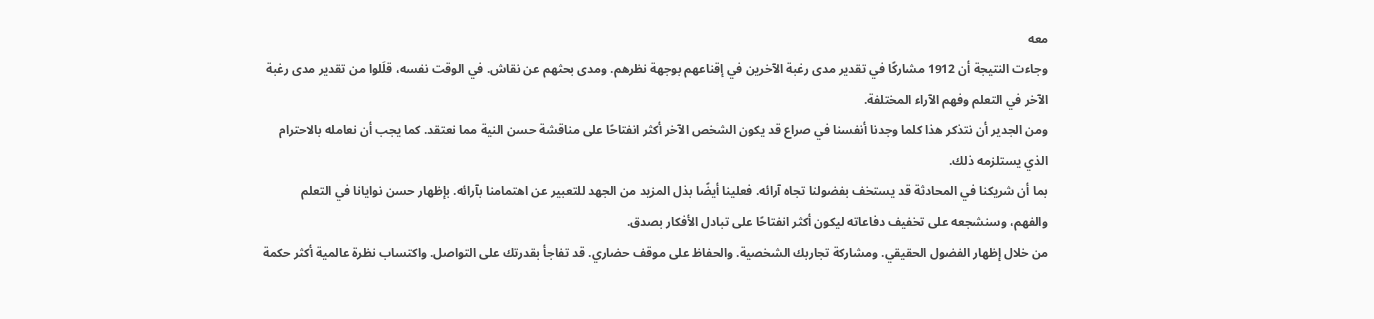معه
وجاءت النتيجة أن 1912 مشاركًا في تقدير مدى رغبة الآخرين في إقناعهم بوجهة نظرهم. ومدى بحثهم عن نقاش. في الوقت نفسه، قلَلوا من تقدير مدى رغبة الآخر في التعلم وفهم الآراء المختلفة.
ومن الجدير أن نتذكر هذا كلما وجدنا أنفسنا في صراع قد يكون الشخص الآخر أكثر انفتاحًا على مناقشة حسن النية مما نعتقد. كما يجب أن نعامله بالاحترام الذي يستلزمه ذلك.
بما أن شريكنا في المحادثة قد يستخف بفضولنا تجاه آرائه. فعلينا أيضًا بذل المزيد من الجهد للتعبير عن اهتمامنا بآرائه. بإظهار حسن نوايانا في التعلم والفهم، وسنشجعه على تخفيف دفاعاته ليكون أكثر انفتاحًا على تبادل الأفكار بصدق.
من خلال إظهار الفضول الحقيقي. ومشاركة تجاربك الشخصية. والحفاظ على موقف حضاري. قد تفاجأ بقدرتك على التواصل. واكتساب نظرة عالمية أكثر حكمة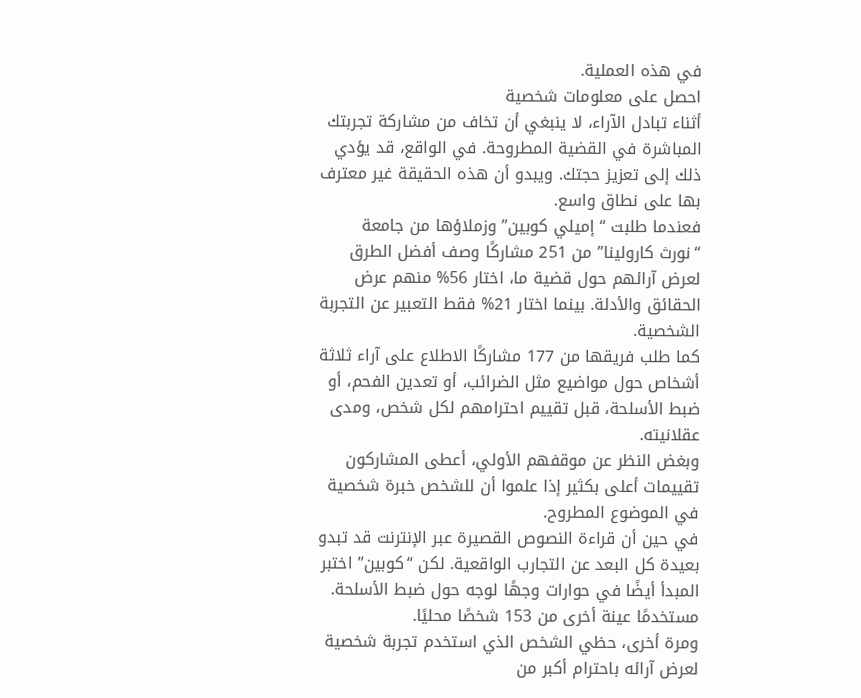في هذه العملية.
احصل على معلومات شخصية
أثناء تبادل الآراء، لا ينبغي أن تخاف من مشاركة تجربتك المباشرة في القضية المطروحة. في الواقع، قد يؤدي ذلك إلى تعزيز حجتك. ويبدو أن هذه الحقيقة غير معترف بها على نطاق واسع.
فعندما طلبت “إميلي كوبين” وزملاؤها من جامعة “نورث كارولينا” من 251 مشاركًا وصف أفضل الطرق لعرض آرائهم حول قضية ما، اختار 56% منهم عرض الحقائق والأدلة. بينما اختار 21% فقط التعبير عن التجربة الشخصية.
كما طلب فريقها من 177 مشاركًا الاطلاع على آراء ثلاثة أشخاص حول مواضيع مثل الضرائب، أو تعدين الفحم، أو ضبط الأسلحة، قبل تقييم احترامهم لكل شخص، ومدى عقلانيته.
وبغض النظر عن موقفهم الأولي، أعطى المشاركون تقييمات أعلى بكثير إذا علموا أن للشخص خبرة شخصية في الموضوع المطروح.
في حين أن قراءة النصوص القصيرة عبر الإنترنت قد تبدو بعيدة كل البعد عن التجارب الواقعية. لكن “كوبين” اختبر المبدأ أيضًا في حوارات وجهًا لوجه حول ضبط الأسلحة. مستخدمًا عينة أخرى من 153 شخصًا محليًا.
ومرة أخرى، حظي الشخص الذي استخدم تجربة شخصية لعرض آرائه باحترام أكبر من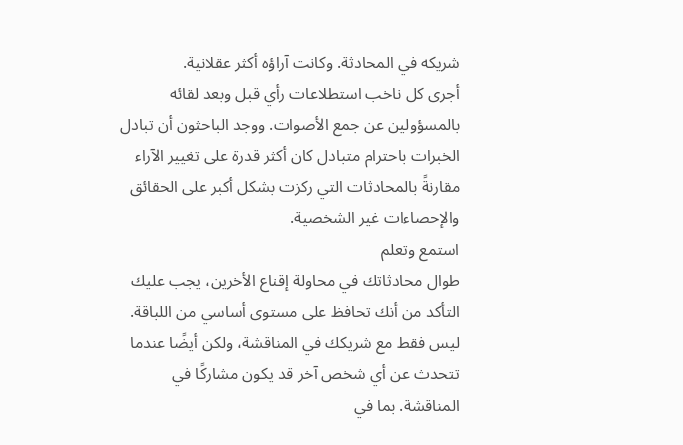شريكه في المحادثة. وكانت آراؤه أكثر عقلانية.
أجرى كل ناخب استطلاعات رأي قبل وبعد لقائه بالمسؤولين عن جمع الأصوات. ووجد الباحثون أن تبادل الخبرات باحترام متبادل كان أكثر قدرة على تغيير الآراء مقارنةً بالمحادثات التي ركزت بشكل أكبر على الحقائق والإحصاءات غير الشخصية.
استمع وتعلم
طوال محادثاتك في محاولة إقناع الأخرين، يجب عليك التأكد من أنك تحافظ على مستوى أساسي من اللباقة. ليس فقط مع شريكك في المناقشة، ولكن أيضًا عندما تتحدث عن أي شخص آخر قد يكون مشاركًا في المناقشة. بما في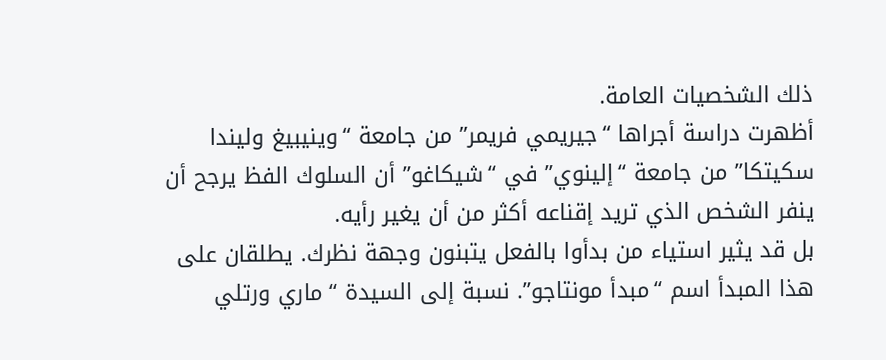ذلك الشخصيات العامة.
أظهرت دراسة أجراها “جيريمي فريمر” من جامعة “وينيبيغ وليندا سكيتكا” من جامعة “إلينوي” في “شيكاغو” أن السلوك الفظ يرجح أن ينفر الشخص الذي تريد إقناعه أكثر من أن يغير رأيه.
بل قد يثير استياء من بدأوا بالفعل يتبنون وجهة نظرك. يطلقان على هذا المبدأ اسم “مبدأ مونتاجو”. نسبة إلى السيدة “ماري ورتلي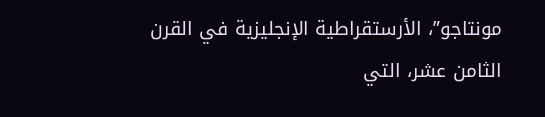مونتاجو”، الأرستقراطية الإنجليزية في القرن الثامن عشر، التي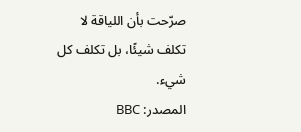صرّحت بأن اللياقة لا تكلف شيئًا، بل تكلف كل شيء.
المصدر: BBC